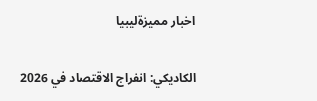اخبار مميزةليبيا

الكاديكي: انفراج الاقتصاد في 2026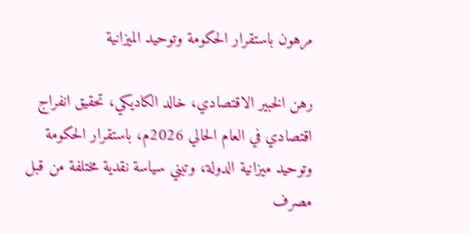مرهون باستقرار الحكومة وتوحيد الميزانية

رهن الخبير الاقتصادي، خالد الكاديكي، تحقيق انفراج اقتصادي في العام الحالي 2026م، باستقرار الحكومة وتوحيد ميزانية الدولة، وتبني سياسة نقدية مختلفة من قبل مصرف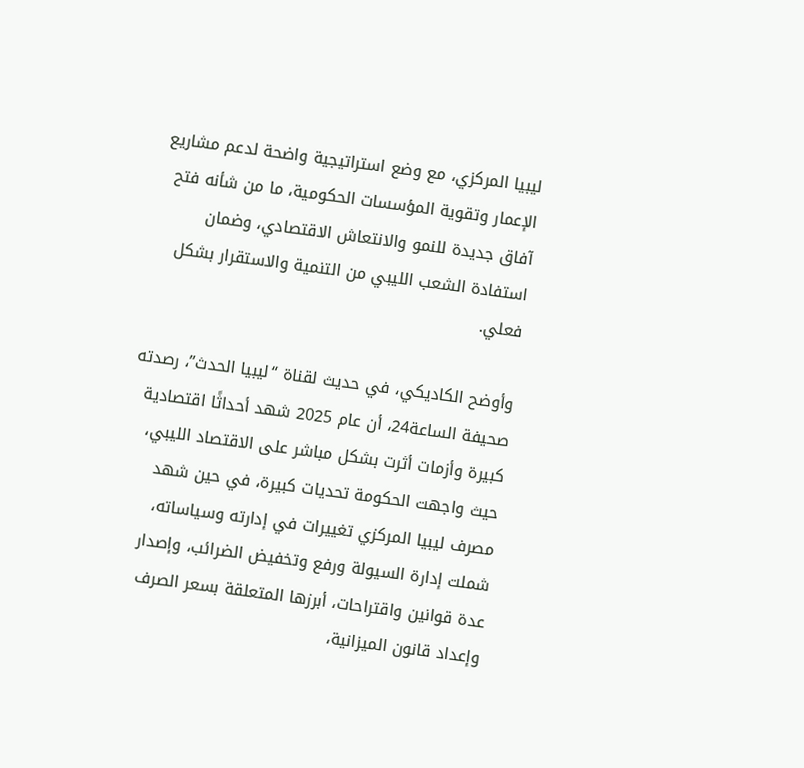ليبيا المركزي، مع وضع استراتيجية واضحة لدعم مشاريع الإعمار وتقوية المؤسسات الحكومية، ما من شأنه فتح آفاق جديدة للنمو والانتعاش الاقتصادي، وضمان استفادة الشعب الليبي من التنمية والاستقرار بشكل فعلي.

وأوضح الكاديكي، في حديث لقناة “ليبيا الحدث”، رصدته صحيفة الساعة24، أن عام 2025 شهد أحداثًا اقتصادية كبيرة وأزمات أثرت بشكل مباشر على الاقتصاد الليبي، حيث واجهت الحكومة تحديات كبيرة، في حين شهد مصرف ليبيا المركزي تغييرات في إدارته وسياساته، شملت إدارة السيولة ورفع وتخفيض الضرائب، وإصدار عدة قوانين واقتراحات، أبرزها المتعلقة بسعر الصرف وإعداد قانون الميزانية،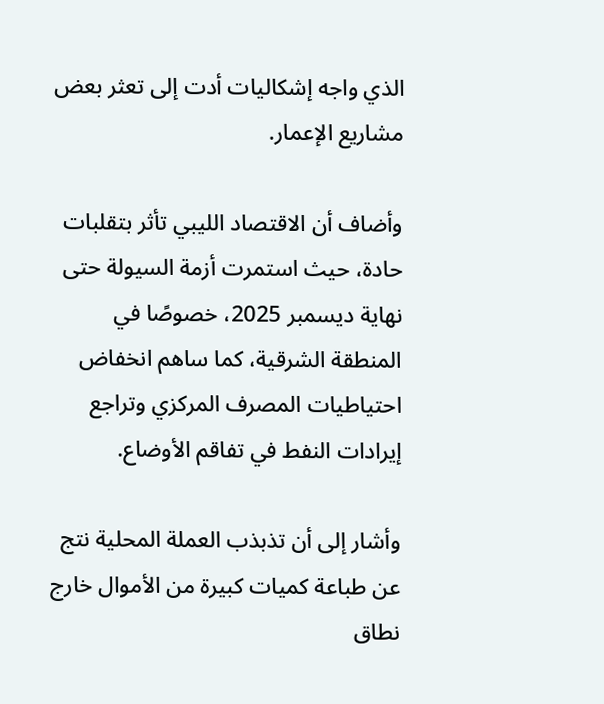الذي واجه إشكاليات أدت إلى تعثر بعض مشاريع الإعمار.

وأضاف أن الاقتصاد الليبي تأثر بتقلبات حادة، حيث استمرت أزمة السيولة حتى نهاية ديسمبر 2025، خصوصًا في المنطقة الشرقية، كما ساهم انخفاض احتياطيات المصرف المركزي وتراجع إيرادات النفط في تفاقم الأوضاع.

وأشار إلى أن تذبذب العملة المحلية نتج عن طباعة كميات كبيرة من الأموال خارج نطاق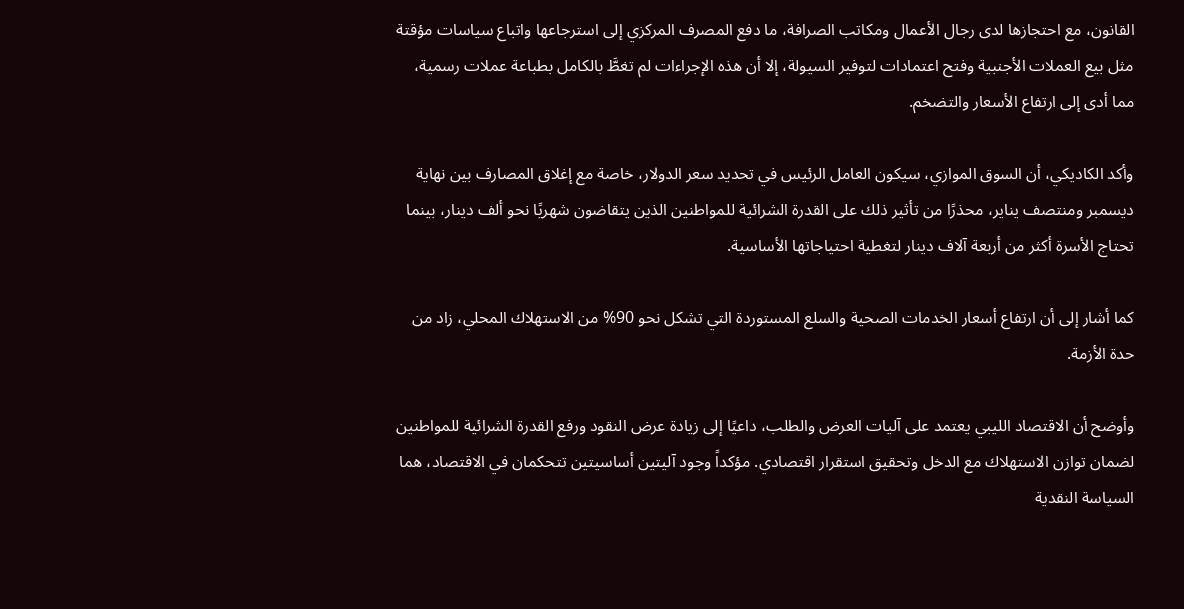القانون، مع احتجازها لدى رجال الأعمال ومكاتب الصرافة، ما دفع المصرف المركزي إلى استرجاعها واتباع سياسات مؤقتة مثل بيع العملات الأجنبية وفتح اعتمادات لتوفير السيولة، إلا أن هذه الإجراءات لم تغطَّ بالكامل بطباعة عملات رسمية، مما أدى إلى ارتفاع الأسعار والتضخم.

وأكد الكاديكي، أن السوق الموازي، سيكون العامل الرئيس في تحديد سعر الدولار، خاصة مع إغلاق المصارف بين نهاية ديسمبر ومنتصف يناير، محذرًا من تأثير ذلك على القدرة الشرائية للمواطنين الذين يتقاضون شهريًا نحو ألف دينار، بينما تحتاج الأسرة أكثر من أربعة آلاف دينار لتغطية احتياجاتها الأساسية.

كما أشار إلى أن ارتفاع أسعار الخدمات الصحية والسلع المستوردة التي تشكل نحو 90% من الاستهلاك المحلي، زاد من حدة الأزمة.

وأوضح أن الاقتصاد الليبي يعتمد على آليات العرض والطلب، داعيًا إلى زيادة عرض النقود ورفع القدرة الشرائية للمواطنين لضمان توازن الاستهلاك مع الدخل وتحقيق استقرار اقتصادي. مؤكداً وجود آليتين أساسيتين تتحكمان في الاقتصاد، هما السياسة النقدية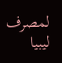لمصرف ليبيا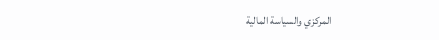المركزي والسياسة المالية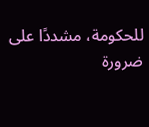للحكومة، مشددًا على ضرورة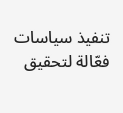تنفيذ سياسات فعّالة لتحقيق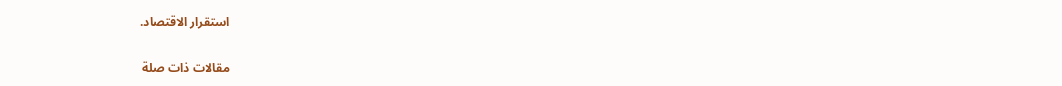استقرار الاقتصاد.

مقالات ذات صلة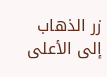زر الذهاب إلى الأعلى